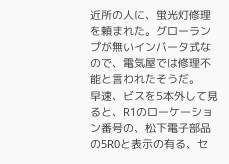近所の人に、蛍光灯修理を頼まれた。グローランプが無いインバータ式なので、電気屋では修理不能と言われたそうだ。
早速、ビスを5本外して見ると、R1のローケーション番号の、松下電子部品の5R0と表示の有る、セ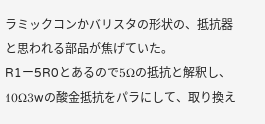ラミックコンかバリスタの形状の、抵抗器と思われる部品が焦げていた。
R1ー5R0とあるので5Ωの抵抗と解釈し、10Ω3wの酸金抵抗をパラにして、取り換え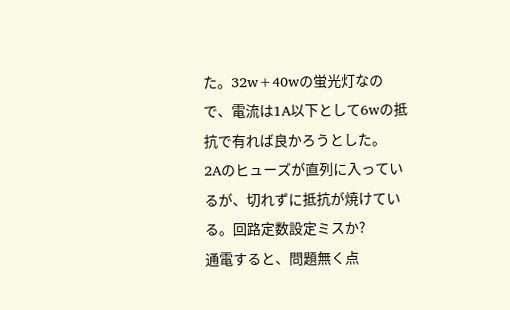た。32w+40wの蛍光灯なので、電流は1A以下として6wの抵抗で有れば良かろうとした。
2Aのヒューズが直列に入っているが、切れずに抵抗が焼けている。回路定数設定ミスか?
通電すると、問題無く点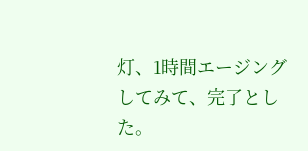灯、1時間エージングしてみて、完了とした。